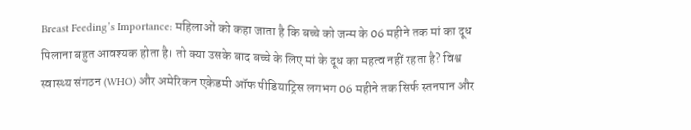Breast Feeding’s Importance: महिलाओं को कहा जाता है कि बच्चे को जन्म के 06 महीने तक मां का दूध पिलाना बहुत आवश्यक होता है। तो क्या उसके बाद बच्चे के लिए मां के दूध का महत्व नहीं रहता है? विश्व स्वास्थ्य संगठन (WHO) और अमेरिकन एकेडमी ऑफ पीडियाट्रिस लगभग 06 महीने तक सिर्फ स्तनपान और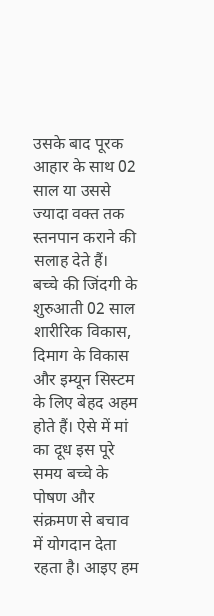उसके बाद पूरक आहार के साथ 02 साल या उससे ज्यादा वक्त तक स्तनपान कराने की सलाह देते हैं।
बच्चे की जिंदगी के शुरुआती 02 साल शारीरिक विकास, दिमाग के विकास और इम्यून सिस्टम के लिए बेहद अहम होते हैं। ऐसे में मां का दूध इस पूरे समय बच्चे के पोषण और संक्रमण से बचाव में योगदान देता रहता है। आइए हम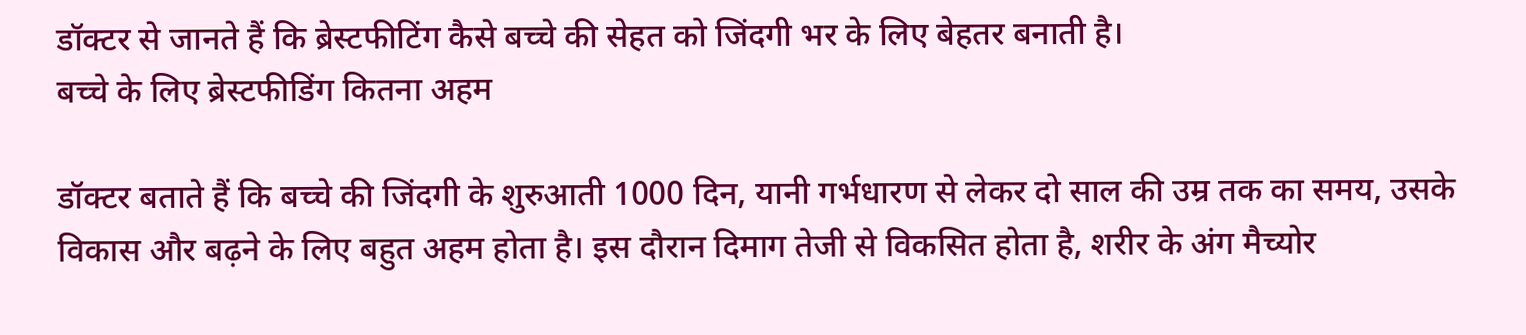डॉक्टर से जानते हैं कि ब्रेस्टफीटिंग कैसे बच्चे की सेहत को जिंदगी भर के लिए बेहतर बनाती है।
बच्चे के लिए ब्रेस्टफीडिंग कितना अहम

डॉक्टर बताते हैं कि बच्चे की जिंदगी के शुरुआती 1000 दिन, यानी गर्भधारण से लेकर दो साल की उम्र तक का समय, उसके विकास और बढ़ने के लिए बहुत अहम होता है। इस दौरान दिमाग तेजी से विकसित होता है, शरीर के अंग मैच्योर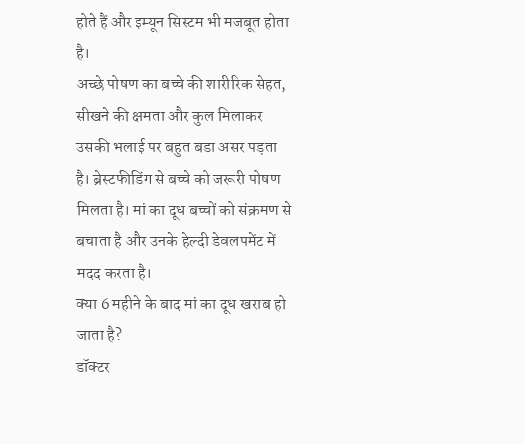होते हैं और इम्यून सिस्टम भी मजबूत होता है।
अच्छे पोषण का बच्चे की शारीरिक सेहत, सीखने की क्षमता और कुल मिलाकर उसकी भलाई पर बहुत बडा असर पड़ता है। ब्रेस्टफीडिंग से बच्चे को जरूरी पोषण मिलता है। मां का दूध बच्चों को संक्रमण से बचाता है और उनके हेल्दी डेवलपमेंट में मदद करता है।
क्या 6 महीने के बाद मां का दूध खराब हो जाता है?
डॉक्टर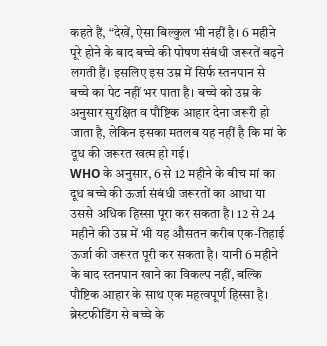कहते हैं, “देखें, ऐसा बिल्कुल भी नहीं है। 6 महीने पूरे होने के बाद बच्चे की पोषण संबंधी जरूरतें बढ़ने लगती हैं। इसलिए इस उम्र में सिर्फ स्तनपान से बच्चे का पेट नहीं भर पाता है। बच्चे को उम्र के अनुसार सुरक्षित व पौष्टिक आहार देना जरूरी हो जाता है, लेकिन इसका मतलब यह नहीं है कि मां के दूध की जरूरत खत्म हो गई।
WHO के अनुसार, 6 से 12 महीने के बीच मां का दूध बच्चे की ऊर्जा संबंधी जरूरतों का आधा या उससे अधिक हिस्सा पूरा कर सकता है। 12 से 24 महीने की उम्र में भी यह औसतन करीब एक-तिहाई ऊर्जा की जरूरत पूरी कर सकता है। यानी 6 महीने के बाद स्तनपान खाने का विकल्प नहीं, बल्कि पौष्टिक आहार के साथ एक महत्वपूर्ण हिस्सा है।
ब्रेस्टफीडिंग से बच्चे के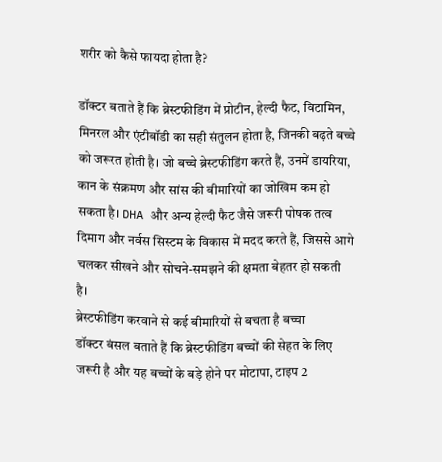शरीर को कैसे फायदा होता है?

डॉक्टर बताते हैं कि ब्रेस्टफीडिंग में प्रोटीन, हेल्दी फैट, विटामिन, मिनरल और एंटीबॉडी का सही संतुलन होता है, जिनकी बढ़ते बच्चे को जरूरत होती है। जो बच्चे ब्रेस्टफीडिंग करते हैं, उनमें डायरिया, कान के संक्रमण और सांस की बीमारियों का जोखिम कम हो सकता है। DHA और अन्य हेल्दी फैट जैसे जरूरी पोषक तत्व दिमाग और नर्वस सिस्टम के विकास में मदद करते हैं, जिससे आगे चलकर सीखने और सोचने-समझने की क्षमता बेहतर हो सकती है।
ब्रेस्टफीडिंग करवाने से कई बीमारियों से बचता है बच्चा
डॉक्टर बंसल बताते हैं कि ब्रेस्टफीडिंग बच्चों की सेहत के लिए जरूरी है और यह बच्चों के बड़े होने पर मोटापा, टाइप 2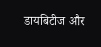डायबिटीज और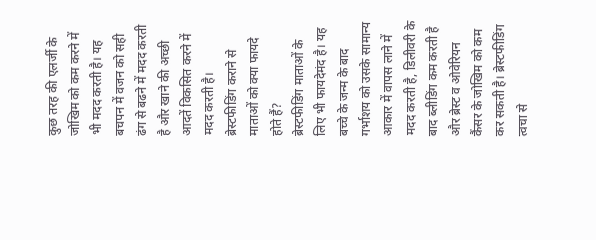कुछ तरह की एलर्जी के जोखिम को कम करने में भी मदद करती है। यह बचपन में वजन को सही ढंग से बढने में मदद करती है और खाने की अच्छी आदतें विकसित करने में मदद करती है।
ब्रेस्टफीडिंग कराने से माताओं को क्या फायदे होते हैं?
ब्रेस्टफीडिंग माताओं के लिए भी फायदेमंद है। यह बच्चे के जन्म के बाद गर्भाशय को उसके सामान्य आकार में वापस लाने में मदद करती है, डिलीवरी के बाद ब्लीडिंग कम करती है और ब्रेस्ट व ओवेरियन कैंसर के जोखिम को कम कर सकती है। ब्रेस्टफीडिंग त्वचा से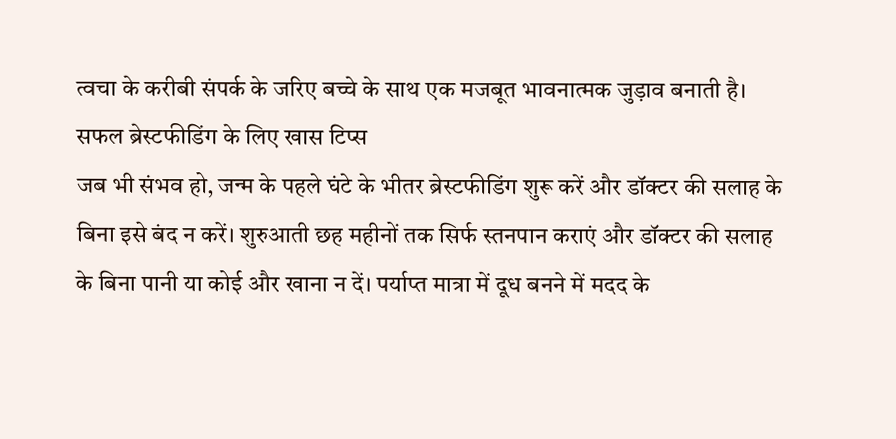त्वचा के करीबी संपर्क के जरिए बच्चे के साथ एक मजबूत भावनात्मक जुड़ाव बनाती है।
सफल ब्रेस्टफीडिंग के लिए खास टिप्स
जब भी संभव हो, जन्म के पहले घंटे के भीतर ब्रेस्टफीडिंग शुरू करें और डॉक्टर की सलाह के बिना इसे बंद न करें। शुरुआती छह महीनों तक सिर्फ स्तनपान कराएं और डॉक्टर की सलाह के बिना पानी या कोई और खाना न दें। पर्याप्त मात्रा में दूध बनने में मदद के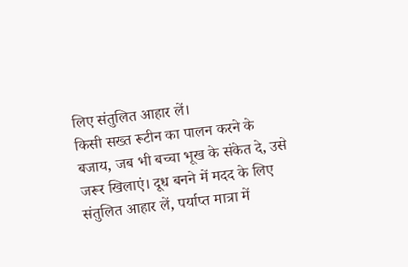लिए संतुलित आहार लें।
किसी सख्त रूटीन का पालन करने के बजाय, जब भी बच्चा भूख के संकेत दे, उसे जरूर खिलाएं। दूध बनने में मदद के लिए संतुलित आहार लें, पर्याप्त मात्रा में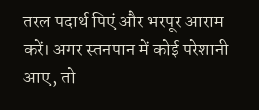तरल पदार्थ पिएं और भरपूर आराम करें। अगर स्तनपान में कोई परेशानी आए, तो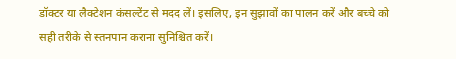डॉक्टर या लैक्टेशन कंसल्टेंट से मदद लें। इसलिए, इन सुझावों का पालन करें और बच्चे को सही तरीके से स्तनपान कराना सुनिश्चित करें।